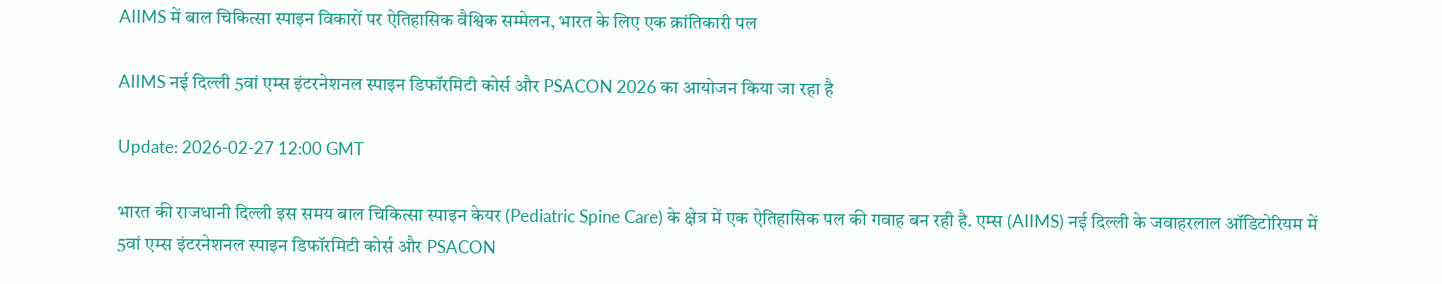AIIMS में बाल चिकित्सा स्पाइन विकारों पर ऐतिहासिक वैश्विक सम्मेलन, भारत के लिए एक क्रांतिकारी पल

AIIMS नई दिल्ली 5वां एम्स इंटरनेशनल स्पाइन डिफॉरमिटी कोर्स और PSACON 2026 का आयोजन किया जा रहा है

Update: 2026-02-27 12:00 GMT

भारत की राजधानी दिल्ली इस समय बाल चिकित्सा स्पाइन केयर (Pediatric Spine Care) के क्षेत्र में एक ऐतिहासिक पल की गवाह बन रही है. एम्स (AIIMS) नई दिल्ली के जवाहरलाल ऑडिटोरियम में 5वां एम्स इंटरनेशनल स्पाइन डिफॉरमिटी कोर्स और PSACON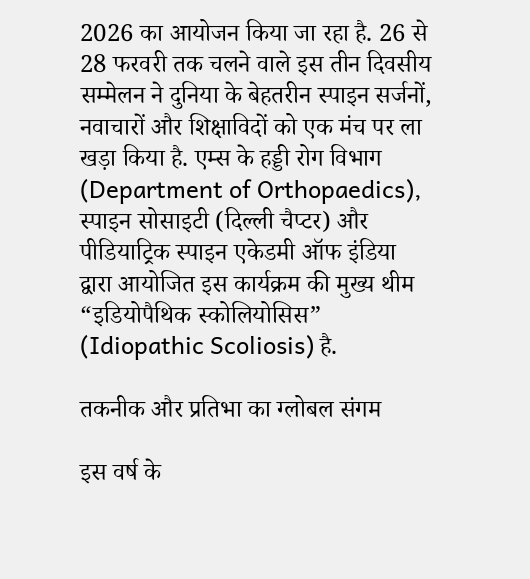2026 का आयोजन किया जा रहा है. 26 से 28 फरवरी तक चलने वाले इस तीन दिवसीय सम्मेलन ने दुनिया के बेहतरीन स्पाइन सर्जनों, नवाचारों और शिक्षाविदों को एक मंच पर ला खड़ा किया है. एम्स के हड्डी रोग विभाग (Department of Orthopaedics), स्पाइन सोसाइटी (दिल्ली चैप्टर) और पीडियाट्रिक स्पाइन एकेडमी ऑफ इंडिया द्वारा आयोजित इस कार्यक्रम की मुख्य थीम “इडियोपैथिक स्कोलियोसिस” (Idiopathic Scoliosis) है.

तकनीक और प्रतिभा का ग्लोबल संगम

इस वर्ष के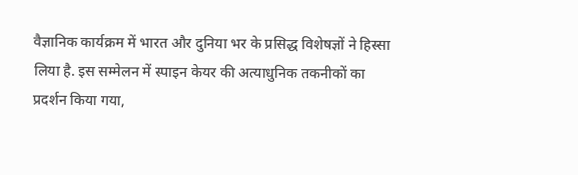वैज्ञानिक कार्यक्रम में भारत और दुनिया भर के प्रसिद्ध विशेषज्ञों ने हिस्सा लिया है. इस सम्मेलन में स्पाइन केयर की अत्याधुनिक तकनीकों का प्रदर्शन किया गया,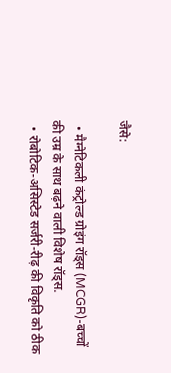जैसे:

  • मैग्नेटिकली कंट्रोल्ड ग्रोइंग रॉड्स (MCGR)-बच्चों की उम्र के साथ बढ़ने वाली विशेष रॉड्स.
  • रोबोटिक-असिस्टेड सर्जरी-रीढ़ की विकृति को ठीक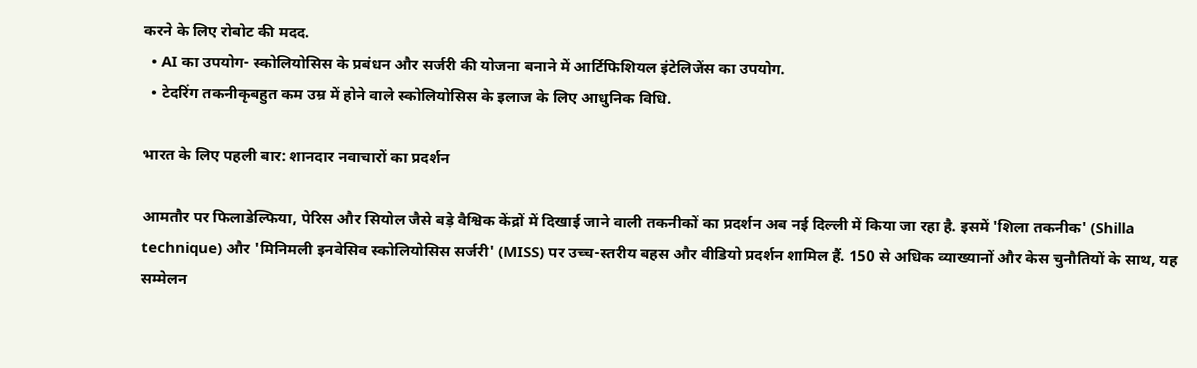करने के लिए रोबोट की मदद.
  • AI का उपयोग- स्कोलियोसिस के प्रबंधन और सर्जरी की योजना बनाने में आर्टिफिशियल इंटेलिजेंस का उपयोग.
  • टेदरिंग तकनीकृबहुत कम उम्र में होने वाले स्कोलियोसिस के इलाज के लिए आधुनिक विधि.

भारत के लिए पहली बार: शानदार नवाचारों का प्रदर्शन

आमतौर पर फिलाडेल्फिया, पेरिस और सियोल जैसे बड़े वैश्विक केंद्रों में दिखाई जाने वाली तकनीकों का प्रदर्शन अब नई दिल्ली में किया जा रहा है. इसमें 'शिला तकनीक' (Shilla technique) और 'मिनिमली इनवेसिव स्कोलियोसिस सर्जरी' (MISS) पर उच्च-स्तरीय बहस और वीडियो प्रदर्शन शामिल हैं. 150 से अधिक व्याख्यानों और केस चुनौतियों के साथ, यह सम्मेलन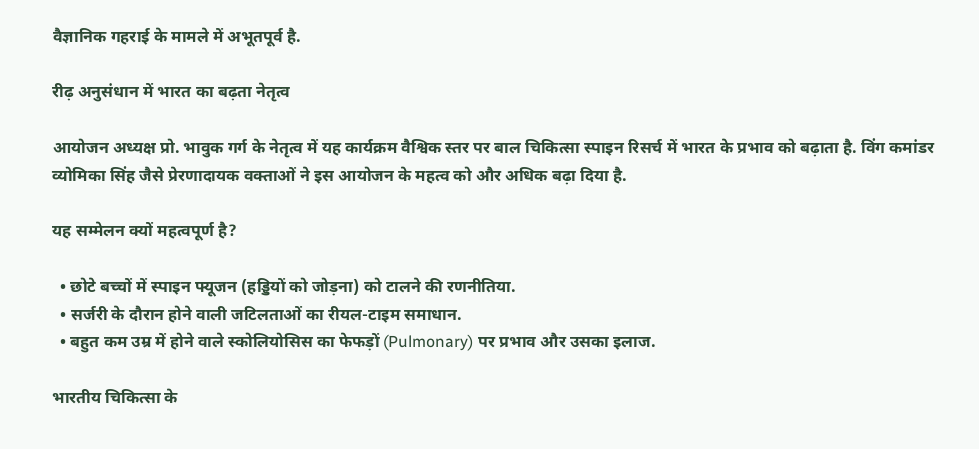वैज्ञानिक गहराई के मामले में अभूतपूर्व है.

रीढ़ अनुसंधान में भारत का बढ़ता नेतृत्व

आयोजन अध्यक्ष प्रो. भावुक गर्ग के नेतृत्व में यह कार्यक्रम वैश्विक स्तर पर बाल चिकित्सा स्पाइन रिसर्च में भारत के प्रभाव को बढ़ाता है. विंग कमांडर व्योमिका सिंह जैसे प्रेरणादायक वक्ताओं ने इस आयोजन के महत्व को और अधिक बढ़ा दिया है.

यह सम्मेलन क्यों महत्वपूर्ण है?

  • छोटे बच्चों में स्पाइन फ्यूजन (हड्डियों को जोड़ना) को टालने की रणनीतिया.
  • सर्जरी के दौरान होने वाली जटिलताओं का रीयल-टाइम समाधान.
  • बहुत कम उम्र में होने वाले स्कोलियोसिस का फेफड़ों (Pulmonary) पर प्रभाव और उसका इलाज.

भारतीय चिकित्सा के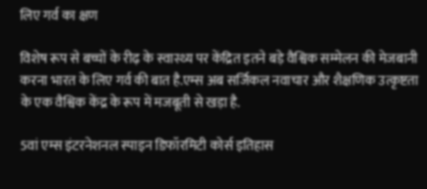लिए गर्व का क्षण

विशेष रूप से बच्चों के रीढ़ के स्वास्थ्य पर केंद्रित इतने बड़े वैश्विक सम्मेलन की मेजबानी करना भारत के लिए गर्व की बात है.एम्स अब सर्जिकल नवाचार और शैक्षणिक उत्कृष्टता के एक वैश्विक केंद्र के रूप में मजबूती से खड़ा है.

5वां एम्स इंटरनेशनल स्पाइन डिफॉरमिटी कोर्स इतिहास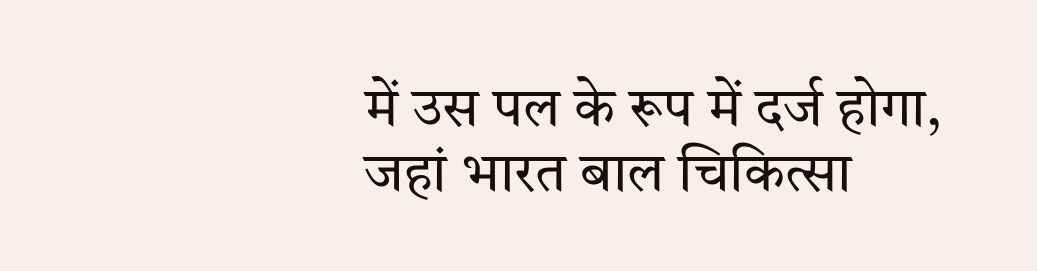में उस पल के रूप में दर्ज होगा, जहां भारत बाल चिकित्सा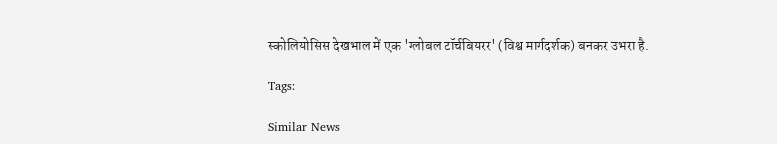स्कोलियोसिस देखभाल में एक 'ग्लोबल टॉर्चबियरर' (विश्व मार्गदर्शक) बनकर उभरा है.

Tags:

Similar News